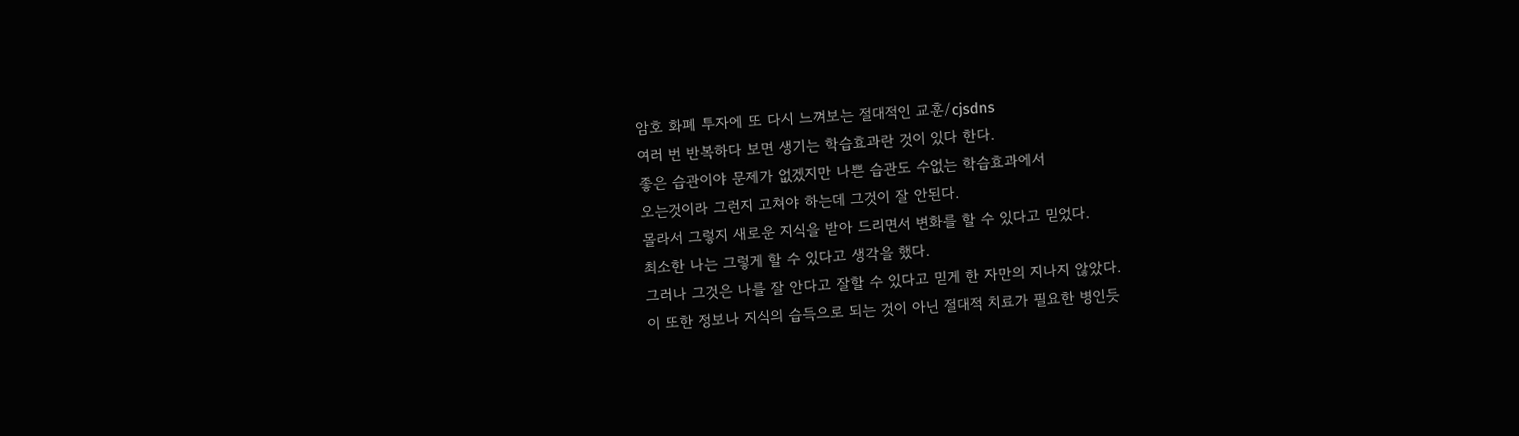암호 화폐 투자에 또 다시 느껴보는 절대적인 교훈/cjsdns
여러 번 반복하다 보면 생기는 학습효과란 것이 있다 한다.
좋은 습관이야 문제가 없겠지만 나쁜 습관도 수없는 학습효과에서
오는것이라 그런지 고쳐야 하는데 그것이 잘 안된다.
몰라서 그렇지 새로운 지식을 받아 드리면서 변화를 할 수 있다고 믿었다.
최소한 나는 그렇게 할 수 있다고 생각을 했다.
그러나 그것은 나를 잘 안다고 잘할 수 있다고 믿게 한 자만의 지나지 않았다.
이 또한 정보나 지식의 습득으로 되는 것이 아닌 절대적 치료가 필요한 병인듯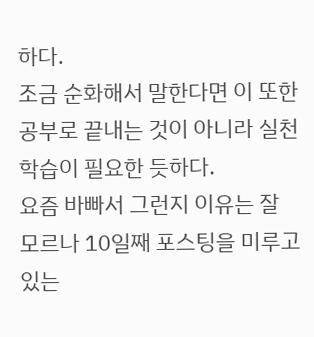하다.
조금 순화해서 말한다면 이 또한 공부로 끝내는 것이 아니라 실천 학습이 필요한 듯하다.
요즘 바빠서 그런지 이유는 잘 모르나 10일째 포스팅을 미루고 있는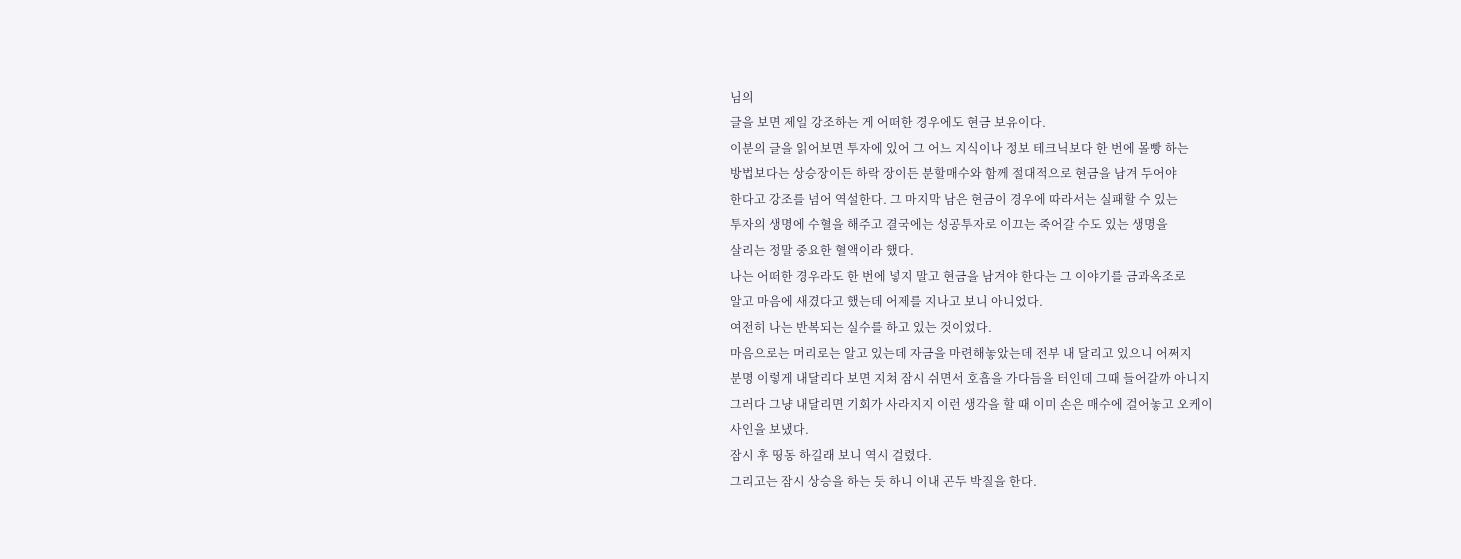님의
글을 보면 제일 강조하는 게 어떠한 경우에도 현금 보유이다.
이분의 글을 읽어보면 투자에 있어 그 어느 지식이나 정보 테크닉보다 한 번에 몰빵 하는
방법보다는 상승장이든 하락 장이든 분할매수와 함께 절대적으로 현금을 남겨 두어야
한다고 강조를 넘어 역설한다. 그 마지막 남은 현금이 경우에 따라서는 실패할 수 있는
투자의 생명에 수혈을 해주고 결국에는 성공투자로 이끄는 죽어갈 수도 있는 생명을
살리는 정말 중요한 혈액이라 했다.
나는 어떠한 경우라도 한 번에 넣지 말고 현금을 남겨야 한다는 그 이야기를 금과옥조로
알고 마음에 새겼다고 했는데 어제를 지나고 보니 아니었다.
여전히 나는 반복되는 실수를 하고 있는 것이었다.
마음으로는 머리로는 알고 있는데 자금을 마련해놓았는데 전부 내 달리고 있으니 어쩌지
분명 이렇게 내달리다 보면 지쳐 잠시 쉬면서 호흡을 가다듬을 터인데 그때 들어갈까 아니지
그러다 그냥 내달리면 기회가 사라지지 이런 생각을 할 때 이미 손은 매수에 걸어놓고 오케이
사인을 보냈다.
잠시 후 띵동 하길래 보니 역시 걸렸다.
그리고는 잠시 상승을 하는 듯 하니 이내 곤두 박질을 한다.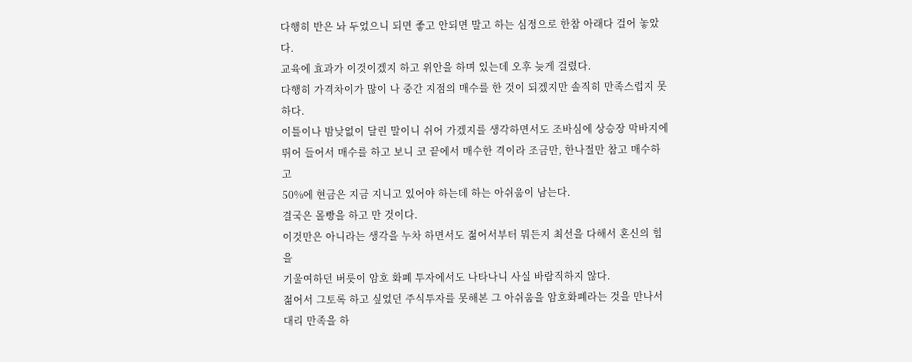다행히 반은 놔 두었으니 되면 좋고 안되면 말고 하는 심정으로 한참 아래다 걸어 놓았다.
교육에 효과가 이것이겠지 하고 위안을 하며 있는데 오후 늦게 걸렸다.
다행히 가격차이가 많이 나 중간 지점의 매수를 한 것이 되겠지만 솔직히 만족스럽지 못하다.
이틀이나 밤낮없이 달린 말이니 쉬어 가겠지를 생각하면서도 조바심에 상승장 막바지에
뛰어 들어서 매수를 하고 보니 코 끝에서 매수한 격이라 조금만, 한나절만 참고 매수하고
50%에 현금은 지금 지니고 있어야 하는데 하는 아쉬움이 남는다.
결국은 몰빵을 하고 만 것이다.
이것만은 아니라는 생각을 누차 하면서도 젊어서부터 뭐든지 최선을 다해서 혼신의 힘을
기울여하던 버릇이 암호 화폐 투자에서도 나타나니 사실 바람직하지 않다.
젊어서 그토록 하고 싶었던 주식투자를 못해본 그 아쉬움을 암호화폐라는 것을 만나서
대리 만족을 하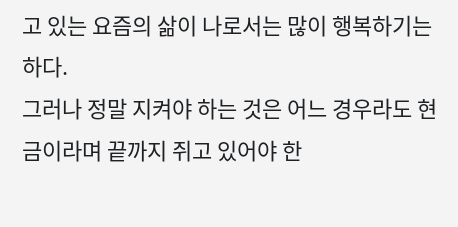고 있는 요즘의 삶이 나로서는 많이 행복하기는 하다.
그러나 정말 지켜야 하는 것은 어느 경우라도 현금이라며 끝까지 쥐고 있어야 한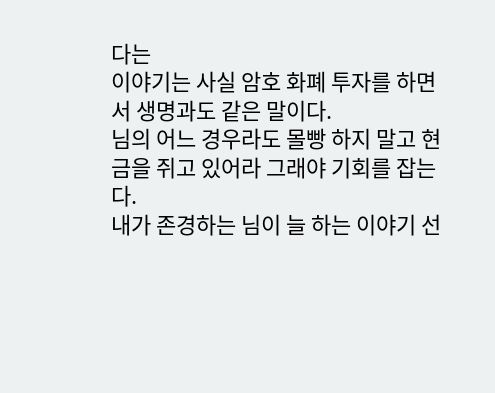다는
이야기는 사실 암호 화폐 투자를 하면서 생명과도 같은 말이다.
님의 어느 경우라도 몰빵 하지 말고 현금을 쥐고 있어라 그래야 기회를 잡는다.
내가 존경하는 님이 늘 하는 이야기 선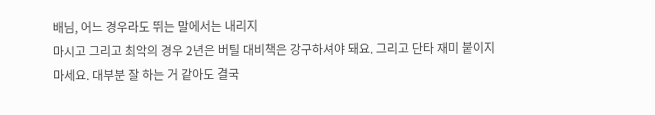배님, 어느 경우라도 뛰는 말에서는 내리지
마시고 그리고 최악의 경우 2년은 버틸 대비책은 강구하셔야 돼요. 그리고 단타 재미 붙이지
마세요. 대부분 잘 하는 거 같아도 결국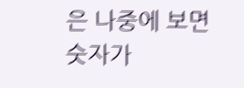은 나중에 보면 숫자가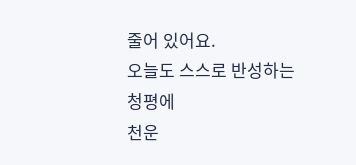줄어 있어요.
오늘도 스스로 반성하는
청평에
천운